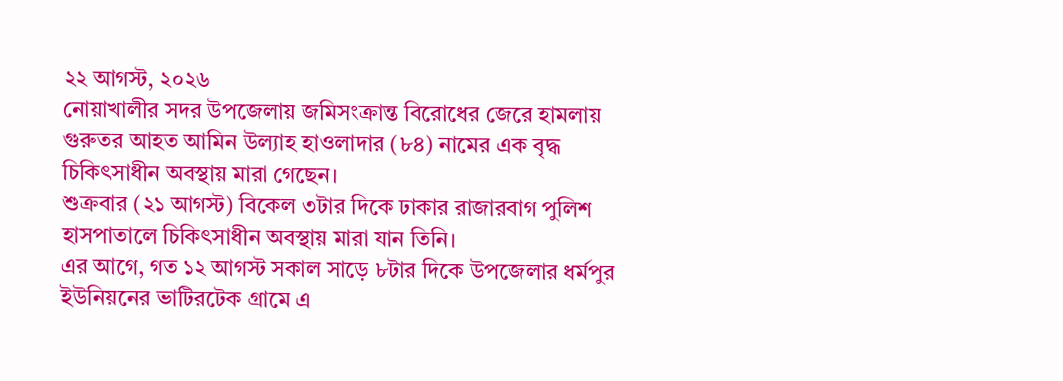২২ আগস্ট, ২০২৬
নোয়াখালীর সদর উপজেলায় জমিসংক্রান্ত বিরোধের জেরে হামলায় গুরুতর আহত আমিন উল্যাহ হাওলাদার (৮৪) নামের এক বৃদ্ধ চিকিৎসাধীন অবস্থায় মারা গেছেন।
শুক্রবার (২১ আগস্ট) বিকেল ৩টার দিকে ঢাকার রাজারবাগ পুলিশ হাসপাতালে চিকিৎসাধীন অবস্থায় মারা যান তিনি।
এর আগে, গত ১২ আগস্ট সকাল সাড়ে ৮টার দিকে উপজেলার ধর্মপুর ইউনিয়নের ভাটিরটেক গ্রামে এ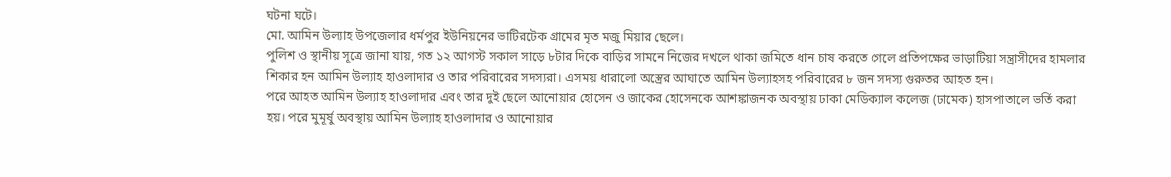ঘটনা ঘটে।
মো. আমিন উল্যাহ উপজেলার ধর্মপুর ইউনিয়নের ভাটিরটেক গ্রামের মৃত মজু মিয়ার ছেলে।
পুলিশ ও স্থানীয় সূত্রে জানা যায়, গত ১২ আগস্ট সকাল সাড়ে ৮টার দিকে বাড়ির সামনে নিজের দখলে থাকা জমিতে ধান চাষ করতে গেলে প্রতিপক্ষের ভাড়াটিয়া সন্ত্রাসীদের হামলার শিকার হন আমিন উল্যাহ হাওলাদার ও তার পরিবারের সদস্যরা। এসময় ধারালো অস্ত্রের আঘাতে আমিন উল্যাহসহ পরিবারের ৮ জন সদস্য গুরুতর আহত হন।
পরে আহত আমিন উল্যাহ হাওলাদার এবং তার দুই ছেলে আনোয়ার হোসেন ও জাকের হোসেনকে আশঙ্কাজনক অবস্থায় ঢাকা মেডিক্যাল কলেজ (ঢামেক) হাসপাতালে ভর্তি করা হয়। পরে মুমূর্ষু অবস্থায় আমিন উল্যাহ হাওলাদার ও আনোয়ার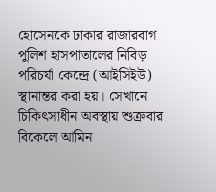হোসেনকে ঢাকার রাজারবাগ পুলিশ হাসপাতালের নিবিড় পরিচর্যা কেন্দ্রে (আইসিইউ) স্থানান্তর করা হয়। সেখানে চিকিৎসাধীন অবস্থায় শুক্রবার বিকেলে আমিন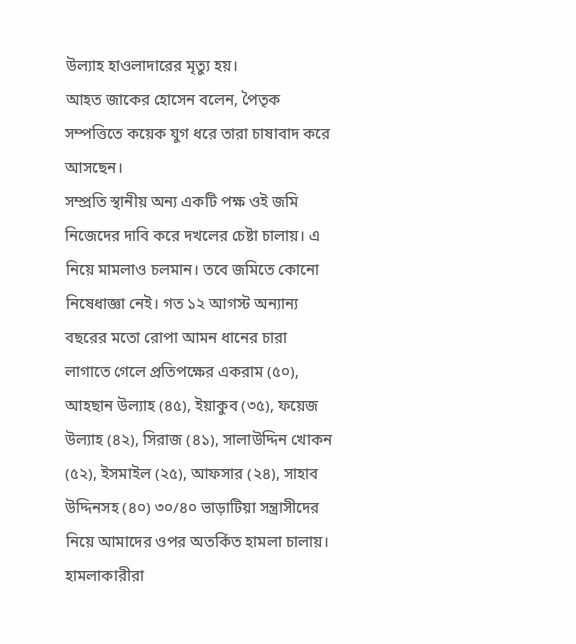উল্যাহ হাওলাদারের মৃত্যু হয়।
আহত জাকের হোসেন বলেন, পৈতৃক সম্পত্তিতে কয়েক যুগ ধরে তারা চাষাবাদ করে আসছেন।
সম্প্রতি স্থানীয় অন্য একটি পক্ষ ওই জমি নিজেদের দাবি করে দখলের চেষ্টা চালায়। এ নিয়ে মামলাও চলমান। তবে জমিতে কোনো নিষেধাজ্ঞা নেই। গত ১২ আগস্ট অন্যান্য বছরের মতো রোপা আমন ধানের চারা লাগাতে গেলে প্রতিপক্ষের একরাম (৫০), আহছান উল্যাহ (৪৫), ইয়াকুব (৩৫), ফয়েজ উল্যাহ (৪২), সিরাজ (৪১), সালাউদ্দিন খোকন (৫২), ইসমাইল (২৫), আফসার (২৪), সাহাব উদ্দিনসহ (৪০) ৩০/৪০ ভাড়াটিয়া সন্ত্রাসীদের নিয়ে আমাদের ওপর অতর্কিত হামলা চালায়। হামলাকারীরা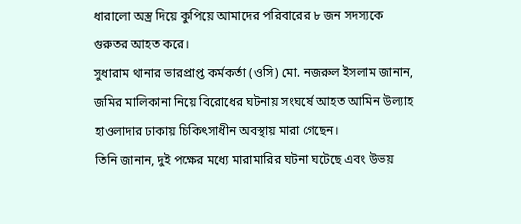ধারালো অস্ত্র দিয়ে কুপিয়ে আমাদের পরিবারের ৮ জন সদস্যকে গুরুতর আহত করে।
সুধারাম থানার ভারপ্রাপ্ত কর্মকর্তা (ওসি) মো. নজরুল ইসলাম জানান, জমির মালিকানা নিয়ে বিরোধের ঘটনায় সংঘর্ষে আহত আমিন উল্যাহ হাওলাদার ঢাকায় চিকিৎসাধীন অবস্থায় মারা গেছেন।
তিনি জানান, দুই পক্ষের মধ্যে মারামারির ঘটনা ঘটেছে এবং উভয়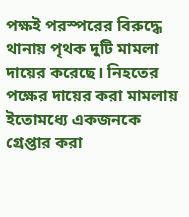পক্ষই পরস্পরের বিরুদ্ধে থানায় পৃথক দুটি মামলা দায়ের করেছে। নিহতের পক্ষের দায়ের করা মামলায় ইতোমধ্যে একজনকে গ্রেপ্তার করা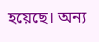হয়েছে। অন্য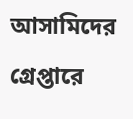আসামিদের গ্রেপ্তারে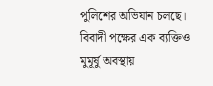পুলিশের অভিযান চলছে। বিবাদী পক্ষের এক ব্যক্তিও মুমূর্ষু অবস্থায়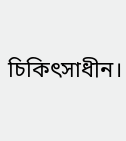চিকিৎসাধীন।